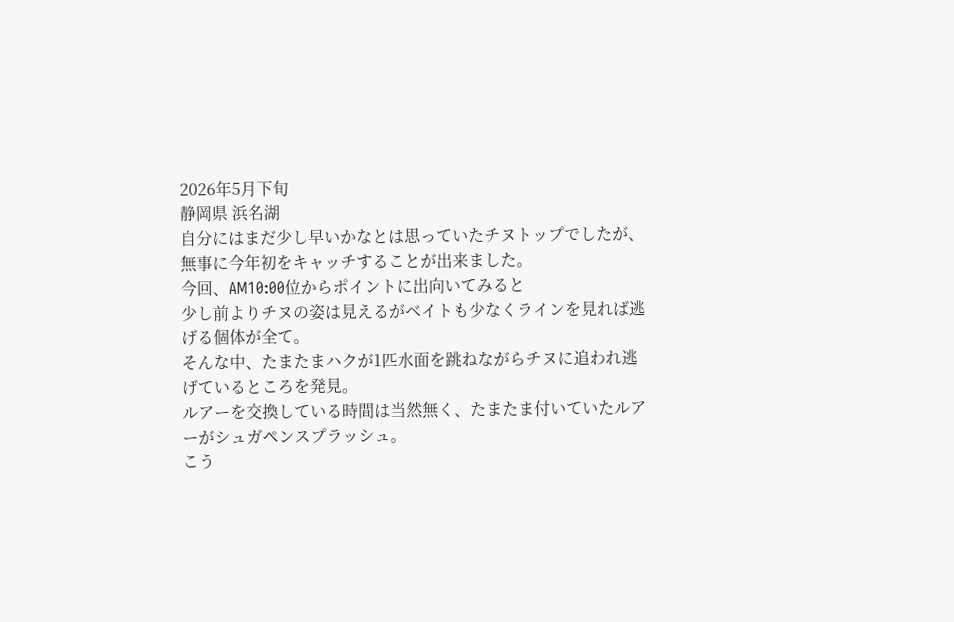2026年5月下旬
静岡県 浜名湖
自分にはまだ少し早いかなとは思っていたチヌトップでしたが、
無事に今年初をキャッチすることが出来ました。
今回、AM10:00位からポイントに出向いてみると
少し前よりチヌの姿は見えるがベイトも少なくラインを見れば逃げる個体が全て。
そんな中、たまたまハクが1匹水面を跳ねながらチヌに追われ逃げているところを発見。
ルアーを交換している時間は当然無く、たまたま付いていたルアーがシュガペンスプラッシュ。
こう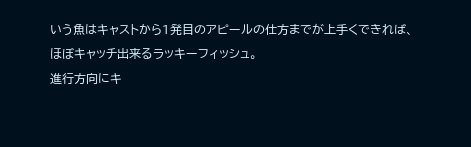いう魚はキャストから1発目のアピールの仕方までが上手くできれば、
ほぼキャッチ出来るラッキーフィッシュ。
進行方向にキ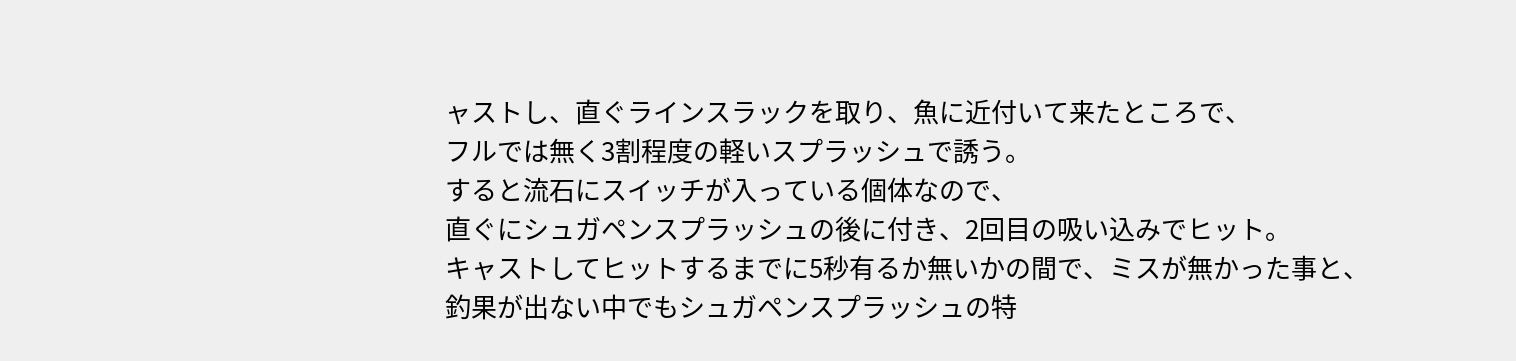ャストし、直ぐラインスラックを取り、魚に近付いて来たところで、
フルでは無く3割程度の軽いスプラッシュで誘う。
すると流石にスイッチが入っている個体なので、
直ぐにシュガペンスプラッシュの後に付き、2回目の吸い込みでヒット。
キャストしてヒットするまでに5秒有るか無いかの間で、ミスが無かった事と、
釣果が出ない中でもシュガペンスプラッシュの特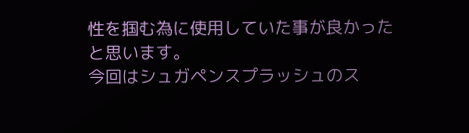性を掴む為に使用していた事が良かったと思います。
今回はシュガペンスプラッシュのス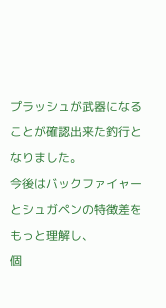プラッシュが武器になることが確認出来た釣行となりました。
今後はバックファイャーとシュガペンの特徴差をもっと理解し、
個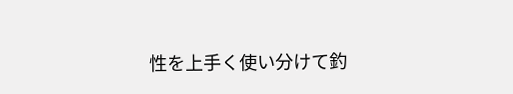性を上手く使い分けて釣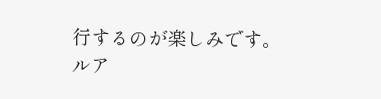行するのが楽しみです。
ルア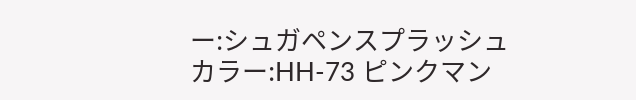ー:シュガペンスプラッシュ
カラー:HH-73 ピンクマン